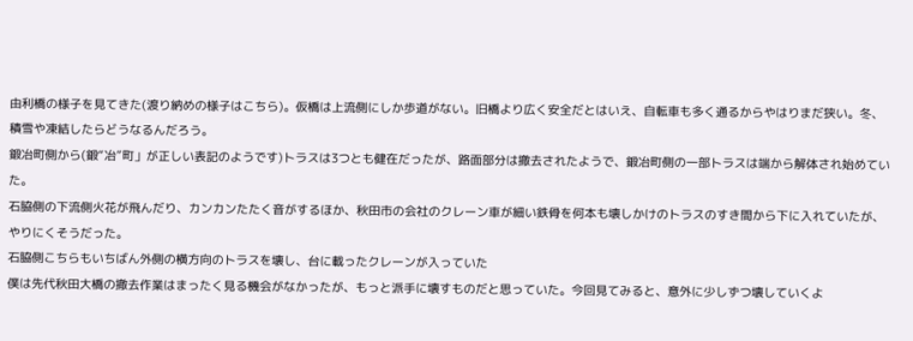由利橋の様子を見てきた(渡り納めの様子はこちら)。仮橋は上流側にしか歩道がない。旧橋より広く安全だとはいえ、自転車も多く通るからやはりまだ狭い。冬、積雪や凍結したらどうなるんだろう。
鍛冶町側から(鍛“冶”町」が正しい表記のようです)トラスは3つとも健在だったが、路面部分は撤去されたようで、鍛冶町側の一部トラスは端から解体され始めていた。
石脇側の下流側火花が飛んだり、カンカンたたく音がするほか、秋田市の会社のクレーン車が細い鉄骨を何本も壊しかけのトラスのすき間から下に入れていたが、やりにくそうだった。
石脇側こちらもいちばん外側の横方向のトラスを壊し、台に載ったクレーンが入っていた
僕は先代秋田大橋の撤去作業はまったく見る機会がなかったが、もっと派手に壊すものだと思っていた。今回見てみると、意外に少しずつ壊していくよ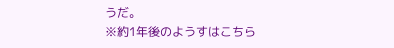うだ。
※約1年後のようすはこちら